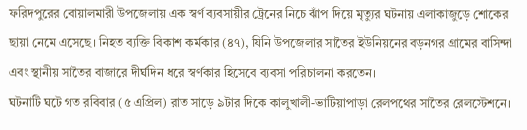ফরিদপুরের বোয়ালমারী উপজেলায় এক স্বর্ণ ব্যবসায়ীর ট্রেনের নিচে ঝাঁপ দিয়ে মৃত্যুর ঘটনায় এলাকাজুড়ে শোকের ছায়া নেমে এসেছে। নিহত ব্যক্তি বিকাশ কর্মকার (৪৭), যিনি উপজেলার সাতৈর ইউনিয়নের বড়নগর গ্রামের বাসিন্দা এবং স্থানীয় সাতৈর বাজারে দীর্ঘদিন ধরে স্বর্ণকার হিসেবে ব্যবসা পরিচালনা করতেন।
ঘটনাটি ঘটে গত রবিবার (৫ এপ্রিল) রাত সাড়ে ৯টার দিকে কালুখালী-ভাটিয়াপাড়া রেলপথের সাতৈর রেলস্টেশনে।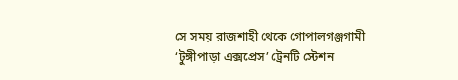সে সময় রাজশাহী থেকে গোপালগঞ্জগামী ‘টুঙ্গীপাড়া এক্সপ্রেস’ ট্রেনটি স্টেশন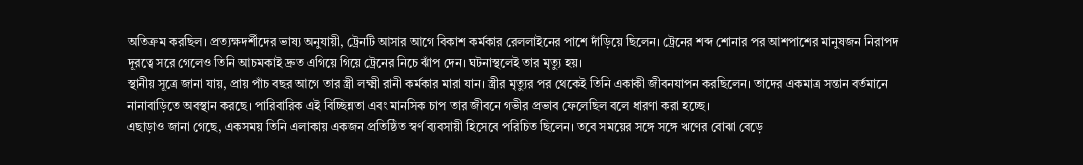অতিক্রম করছিল। প্রত্যক্ষদর্শীদের ভাষ্য অনুযায়ী, ট্রেনটি আসার আগে বিকাশ কর্মকার রেললাইনের পাশে দাঁড়িয়ে ছিলেন। ট্রেনের শব্দ শোনার পর আশপাশের মানুষজন নিরাপদ দূরত্বে সরে গেলেও তিনি আচমকাই দ্রুত এগিয়ে গিয়ে ট্রেনের নিচে ঝাঁপ দেন। ঘটনাস্থলেই তার মৃত্যু হয়।
স্থানীয় সূত্রে জানা যায়, প্রায় পাঁচ বছর আগে তার স্ত্রী লক্ষ্মী রানী কর্মকার মারা যান। স্ত্রীর মৃত্যুর পর থেকেই তিনি একাকী জীবনযাপন করছিলেন। তাদের একমাত্র সন্তান বর্তমানে নানাবাড়িতে অবস্থান করছে। পারিবারিক এই বিচ্ছিন্নতা এবং মানসিক চাপ তার জীবনে গভীর প্রভাব ফেলেছিল বলে ধারণা করা হচ্ছে।
এছাড়াও জানা গেছে, একসময় তিনি এলাকায় একজন প্রতিষ্ঠিত স্বর্ণ ব্যবসায়ী হিসেবে পরিচিত ছিলেন। তবে সময়ের সঙ্গে সঙ্গে ঋণের বোঝা বেড়ে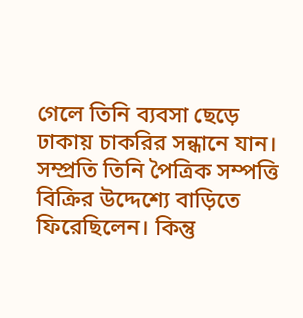গেলে তিনি ব্যবসা ছেড়ে ঢাকায় চাকরির সন্ধানে যান। সম্প্রতি তিনি পৈত্রিক সম্পত্তি বিক্রির উদ্দেশ্যে বাড়িতে ফিরেছিলেন। কিন্তু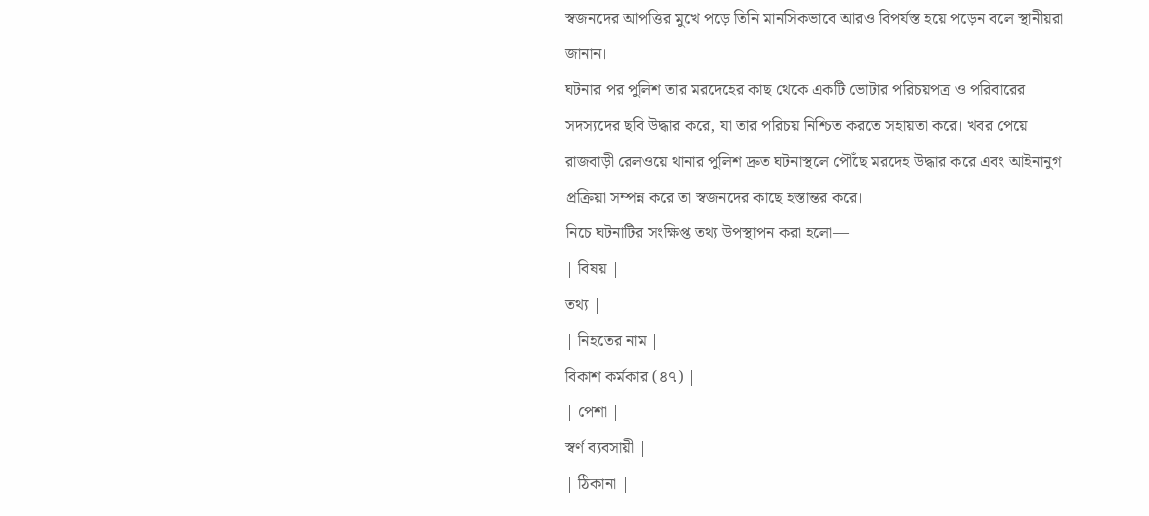স্বজনদের আপত্তির মুখে পড়ে তিনি মানসিকভাবে আরও বিপর্যস্ত হয়ে পড়েন বলে স্থানীয়রা জানান।
ঘটনার পর পুলিশ তার মরদেহের কাছ থেকে একটি ভোটার পরিচয়পত্র ও পরিবারের সদস্যদের ছবি উদ্ধার করে, যা তার পরিচয় নিশ্চিত করতে সহায়তা করে। খবর পেয়ে রাজবাড়ী রেলওয়ে থানার পুলিশ দ্রুত ঘটনাস্থলে পৌঁছে মরদেহ উদ্ধার করে এবং আইনানুগ প্রক্রিয়া সম্পন্ন করে তা স্বজনদের কাছে হস্তান্তর করে।
নিচে ঘটনাটির সংক্ষিপ্ত তথ্য উপস্থাপন করা হলো—
| বিষয় |
তথ্য |
| নিহতের নাম |
বিকাশ কর্মকার (৪৭) |
| পেশা |
স্বর্ণ ব্যবসায়ী |
| ঠিকানা |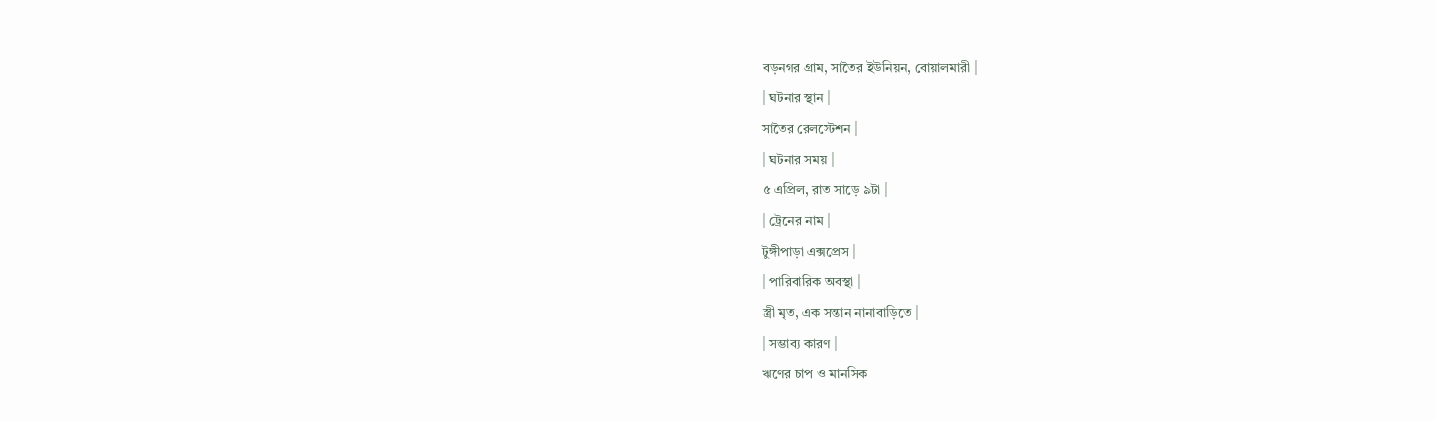বড়নগর গ্রাম, সাতৈর ইউনিয়ন, বোয়ালমারী |
| ঘটনার স্থান |
সাতৈর রেলস্টেশন |
| ঘটনার সময় |
৫ এপ্রিল, রাত সাড়ে ৯টা |
| ট্রেনের নাম |
টুঙ্গীপাড়া এক্সপ্রেস |
| পারিবারিক অবস্থা |
স্ত্রী মৃত, এক সন্তান নানাবাড়িতে |
| সম্ভাব্য কারণ |
ঋণের চাপ ও মানসিক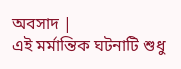অবসাদ |
এই মর্মান্তিক ঘটনাটি শুধু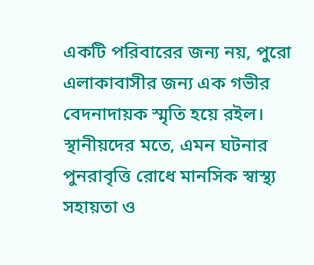একটি পরিবারের জন্য নয়, পুরো এলাকাবাসীর জন্য এক গভীর বেদনাদায়ক স্মৃতি হয়ে রইল। স্থানীয়দের মতে, এমন ঘটনার পুনরাবৃত্তি রোধে মানসিক স্বাস্থ্য সহায়তা ও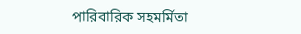পারিবারিক সহমর্মিতা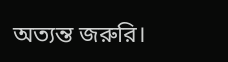অত্যন্ত জরুরি।